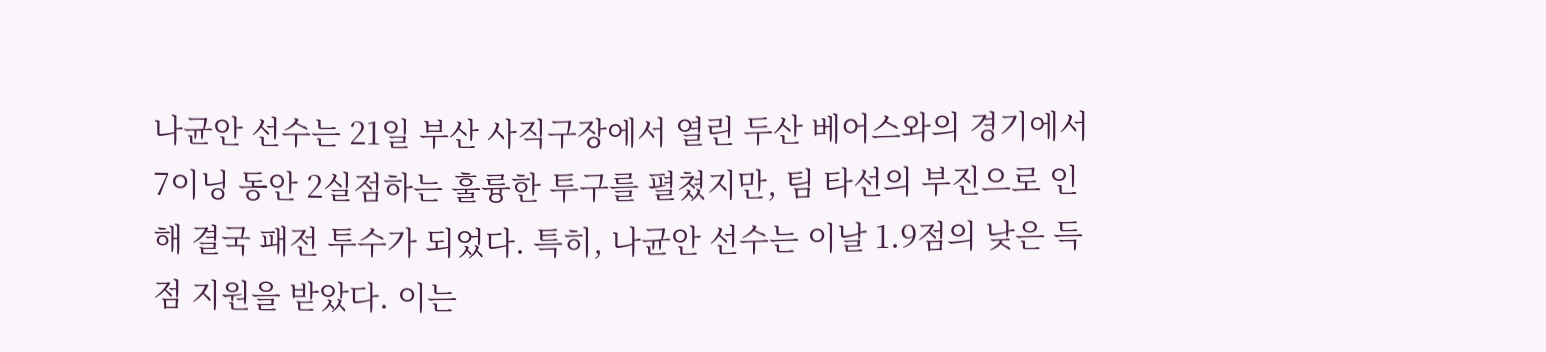나균안 선수는 21일 부산 사직구장에서 열린 두산 베어스와의 경기에서 7이닝 동안 2실점하는 훌륭한 투구를 펼쳤지만, 팀 타선의 부진으로 인해 결국 패전 투수가 되었다. 특히, 나균안 선수는 이날 1.9점의 낮은 득점 지원을 받았다. 이는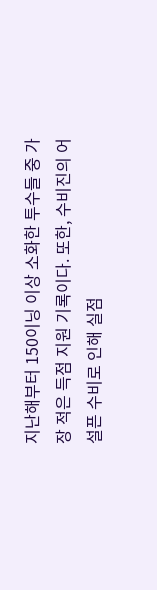지난해부터 150이닝 이상 소화한 투수들 중 가장 적은 득점 지원 기록이다. 또한, 수비진의 어설픈 수비로 인해 실점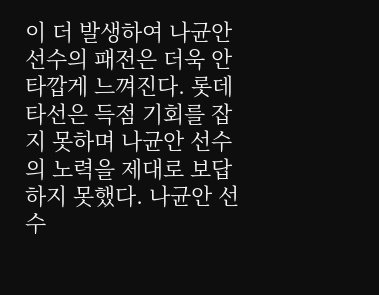이 더 발생하여 나균안 선수의 패전은 더욱 안타깝게 느껴진다. 롯데 타선은 득점 기회를 잡지 못하며 나균안 선수의 노력을 제대로 보답하지 못했다. 나균안 선수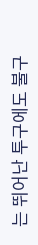는 뛰어난 투구에도 불구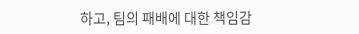하고, 팀의 패배에 대한 책임감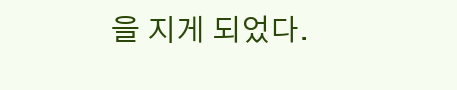을 지게 되었다.